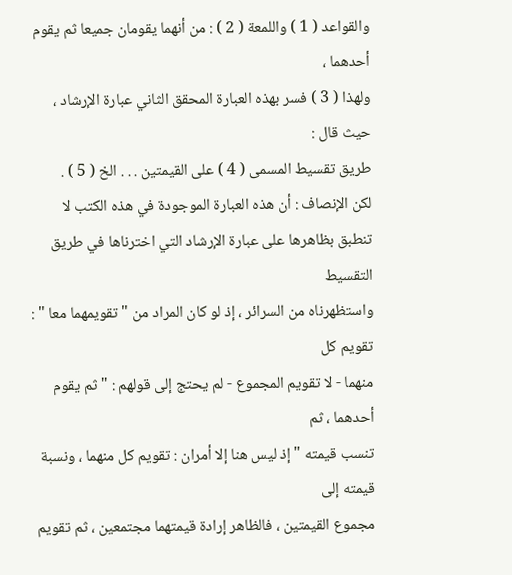والقواعد ( 1 ) واللمعة ( 2 ) : من أنهما يقومان جميعا ثم يقوم أحدهما ،
ولهذا ( 3 ) فسر بهذه العبارة المحقق الثاني عبارة الإرشاد ، حيث قال :
طريق تقسيط المسمى ( 4 ) على القيمتين . . . الخ ( 5 ) .
لكن الإنصاف : أن هذه العبارة الموجودة في هذه الكتب لا
تنطبق بظاهرها على عبارة الإرشاد التي اخترناها في طريق التقسيط
واستظهرناه من السرائر ، إذ لو كان المراد من " تقويمهما معا " : تقويم كل
منهما - لا تقويم المجموع - لم يحتج إلى قولهم : " ثم يقوم أحدهما ، ثم
تنسب قيمته " إذ ليس هنا إلا أمران : تقويم كل منهما ، ونسبة قيمته إلى
مجموع القيمتين ، فالظاهر إرادة قيمتهما مجتمعين ، ثم تقويم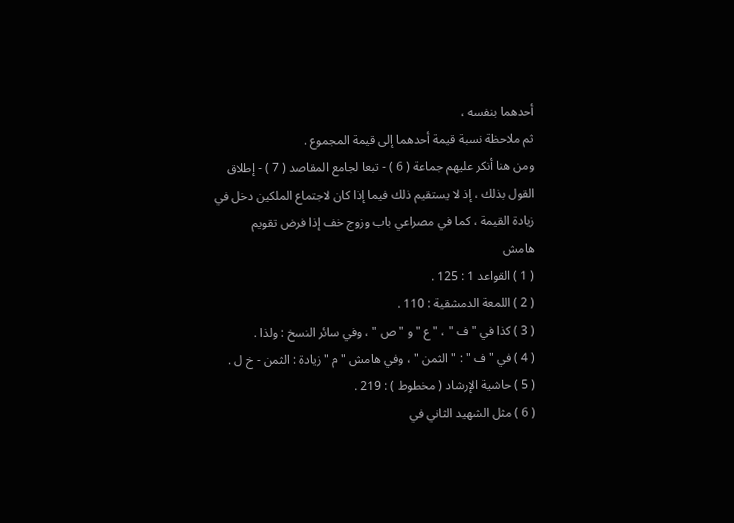أحدهما بنفسه ،
ثم ملاحظة نسبة قيمة أحدهما إلى قيمة المجموع .
ومن هنا أنكر عليهم جماعة ( 6 ) - تبعا لجامع المقاصد ( 7 ) - إطلاق
القول بذلك ، إذ لا يستقيم ذلك فيما إذا كان لاجتماع الملكين دخل في
زيادة القيمة ، كما في مصراعي باب وزوج خف إذا فرض تقويم
هامش
( 1 ) القواعد 1 : 125 .
( 2 ) اللمعة الدمشقية : 110 .
( 3 ) كذا في " ف " ، " ع " و " ص " ، وفي سائر النسخ : ولذا .
( 4 ) في " ف " : " الثمن " ، وفي هامش " م " زيادة : الثمن - خ ل .
( 5 ) حاشية الإرشاد ( مخطوط ) : 219 .
( 6 ) مثل الشهيد الثاني في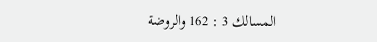المسالك 3 : 162 والروضة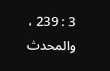3 : 239 ، والمحدث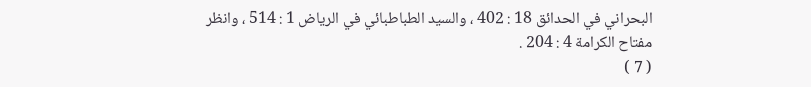البحراني في الحدائق 18 : 402 ، والسيد الطباطبائي في الرياض 1 : 514 ، وانظر
مفتاح الكرامة 4 : 204 .
( 7 )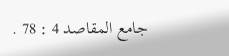جامع المقاصد 4 : 78 .